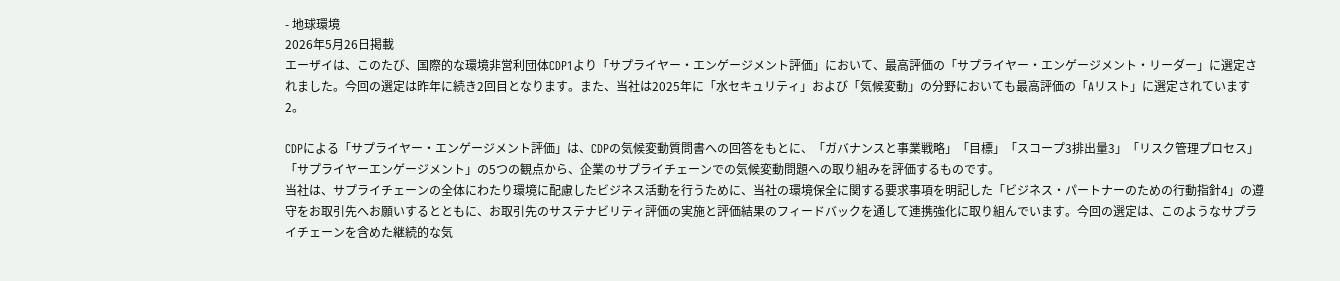- 地球環境
2026年5月26日掲載
エーザイは、このたび、国際的な環境非営利団体CDP1より「サプライヤー・エンゲージメント評価」において、最高評価の「サプライヤー・エンゲージメント・リーダー」に選定されました。今回の選定は昨年に続き2回目となります。また、当社は2025年に「水セキュリティ」および「気候変動」の分野においても最高評価の「Aリスト」に選定されています2。

CDPによる「サプライヤー・エンゲージメント評価」は、CDPの気候変動質問書への回答をもとに、「ガバナンスと事業戦略」「目標」「スコープ3排出量3」「リスク管理プロセス」「サプライヤーエンゲージメント」の5つの観点から、企業のサプライチェーンでの気候変動問題への取り組みを評価するものです。
当社は、サプライチェーンの全体にわたり環境に配慮したビジネス活動を行うために、当社の環境保全に関する要求事項を明記した「ビジネス・パートナーのための行動指針4」の遵守をお取引先へお願いするとともに、お取引先のサステナビリティ評価の実施と評価結果のフィードバックを通して連携強化に取り組んでいます。今回の選定は、このようなサプライチェーンを含めた継続的な気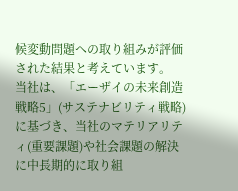候変動問題への取り組みが評価された結果と考えています。
当社は、「エーザイの未来創造戦略5」(サステナビリティ戦略)に基づき、当社のマテリアリティ(重要課題)や社会課題の解決に中長期的に取り組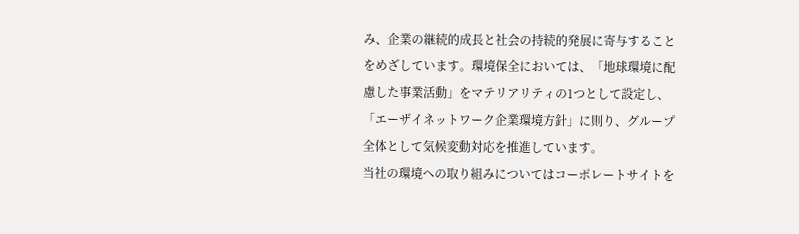み、企業の継続的成長と社会の持続的発展に寄与することをめざしています。環境保全においては、「地球環境に配慮した事業活動」をマテリアリティの1つとして設定し、「エーザイネットワーク企業環境方針」に則り、グループ全体として気候変動対応を推進しています。
当社の環境への取り組みについてはコーポレートサイトを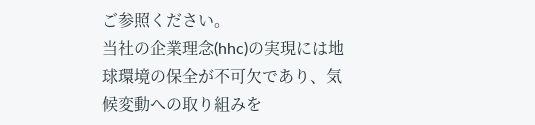ご参照ください。
当社の企業理念(hhc)の実現には地球環境の保全が不可欠であり、気候変動への取り組みを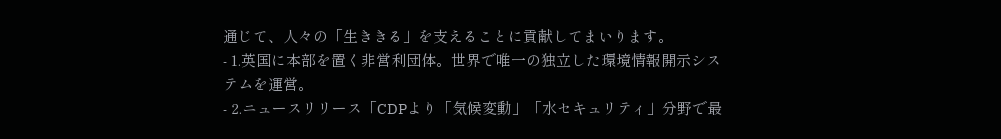通じて、人々の「生ききる」を支えることに貢献してまいります。
- 1.英国に本部を置く非営利団体。世界で唯一の独立した環境情報開示システムを運営。
- 2.ニュースリリース「CDPより「気候変動」「水セキュリティ」分野で最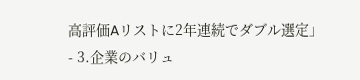高評価Aリストに2年連続でダブル選定」
- 3.企業のバリュ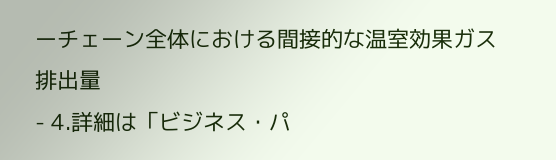ーチェーン全体における間接的な温室効果ガス排出量
- 4.詳細は「ビジネス・パ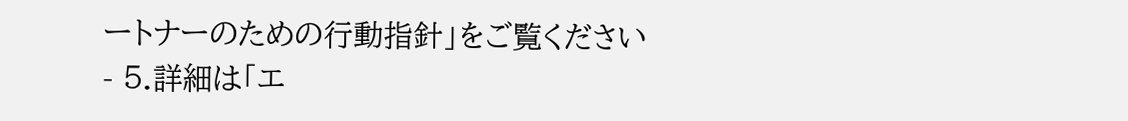ートナーのための行動指針」をご覧ください
- 5.詳細は「エ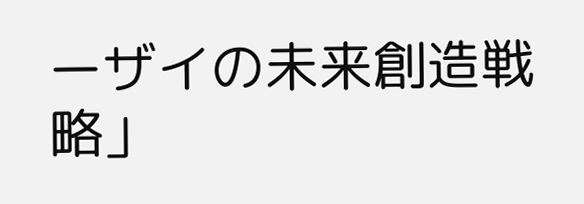ーザイの未来創造戦略」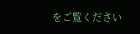をご覧ください